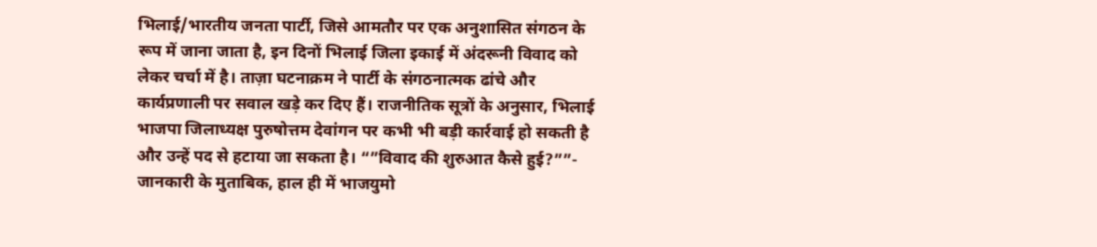भिलाई/भारतीय जनता पार्टी, जिसे आमतौर पर एक अनुशासित संगठन के रूप में जाना जाता है, इन दिनों भिलाई जिला इकाई में अंदरूनी विवाद को लेकर चर्चा में है। ताज़ा घटनाक्रम ने पार्टी के संगठनात्मक ढांचे और कार्यप्रणाली पर सवाल खड़े कर दिए हैं। राजनीतिक सूत्रों के अनुसार, भिलाई भाजपा जिलाध्यक्ष पुरुषोत्तम देवांगन पर कभी भी बड़ी कार्रवाई हो सकती है और उन्हें पद से हटाया जा सकता है। “”विवाद की शुरुआत कैसे हुई?””- जानकारी के मुताबिक, हाल ही में भाजयुमो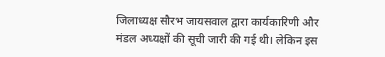जिलाध्यक्ष सौरभ जायसवाल द्वारा कार्यकारिणी और मंडल अध्यक्षों की सूची जारी की गई थी। लेकिन इस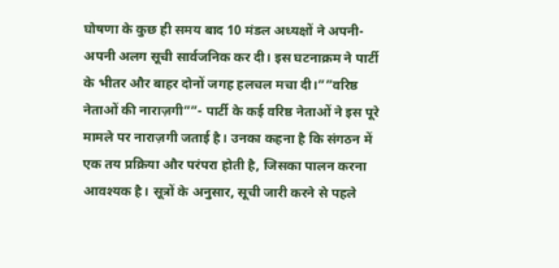घोषणा के कुछ ही समय बाद 10 मंडल अध्यक्षों ने अपनी-अपनी अलग सूची सार्वजनिक कर दी। इस घटनाक्रम ने पार्टी के भीतर और बाहर दोनों जगह हलचल मचा दी।””वरिष्ठ नेताओं की नाराज़गी””- पार्टी के कई वरिष्ठ नेताओं ने इस पूरे मामले पर नाराज़गी जताई है। उनका कहना है कि संगठन में एक तय प्रक्रिया और परंपरा होती है, जिसका पालन करना आवश्यक है। सूत्रों के अनुसार, सूची जारी करने से पहले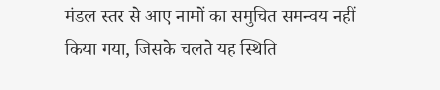मंडल स्तर से आए नामों का समुचित समन्वय नहीं किया गया, जिसके चलते यह स्थिति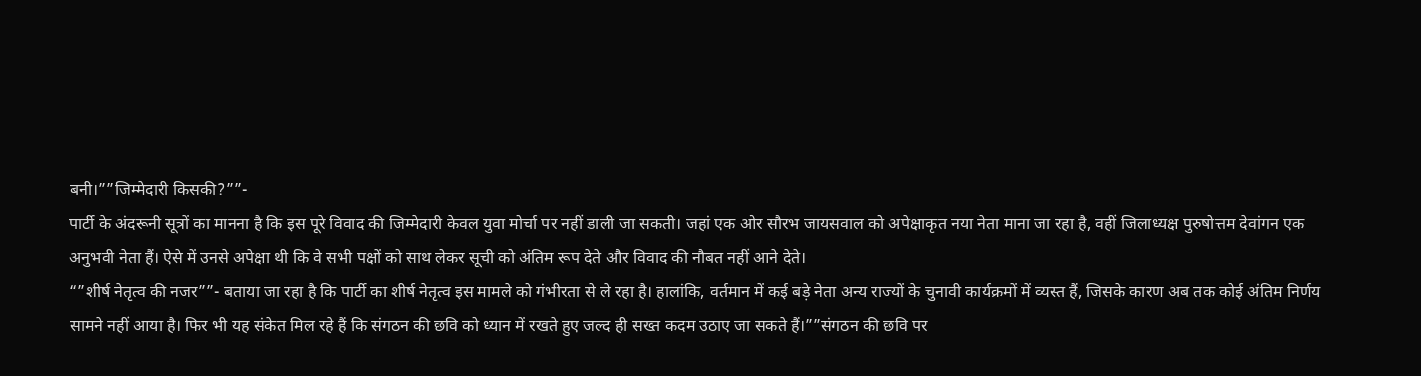बनी।””जिम्मेदारी किसकी?””-
पार्टी के अंदरूनी सूत्रों का मानना है कि इस पूरे विवाद की जिम्मेदारी केवल युवा मोर्चा पर नहीं डाली जा सकती। जहां एक ओर सौरभ जायसवाल को अपेक्षाकृत नया नेता माना जा रहा है, वहीं जिलाध्यक्ष पुरुषोत्तम देवांगन एक अनुभवी नेता हैं। ऐसे में उनसे अपेक्षा थी कि वे सभी पक्षों को साथ लेकर सूची को अंतिम रूप देते और विवाद की नौबत नहीं आने देते।
“”शीर्ष नेतृत्व की नजर””- बताया जा रहा है कि पार्टी का शीर्ष नेतृत्व इस मामले को गंभीरता से ले रहा है। हालांकि, वर्तमान में कई बड़े नेता अन्य राज्यों के चुनावी कार्यक्रमों में व्यस्त हैं, जिसके कारण अब तक कोई अंतिम निर्णय सामने नहीं आया है। फिर भी यह संकेत मिल रहे हैं कि संगठन की छवि को ध्यान में रखते हुए जल्द ही सख्त कदम उठाए जा सकते हैं।””संगठन की छवि पर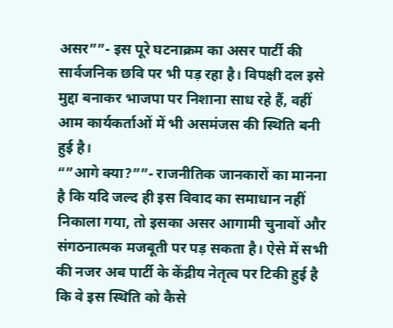असर””- इस पूरे घटनाक्रम का असर पार्टी की सार्वजनिक छवि पर भी पड़ रहा है। विपक्षी दल इसे मुद्दा बनाकर भाजपा पर निशाना साध रहे हैं, वहीं आम कार्यकर्ताओं में भी असमंजस की स्थिति बनी हुई है।
“”आगे क्या?””- राजनीतिक जानकारों का मानना है कि यदि जल्द ही इस विवाद का समाधान नहीं निकाला गया, तो इसका असर आगामी चुनावों और संगठनात्मक मजबूती पर पड़ सकता है। ऐसे में सभी की नजर अब पार्टी के केंद्रीय नेतृत्व पर टिकी हुई है कि वे इस स्थिति को कैसे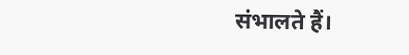संभालते हैं।